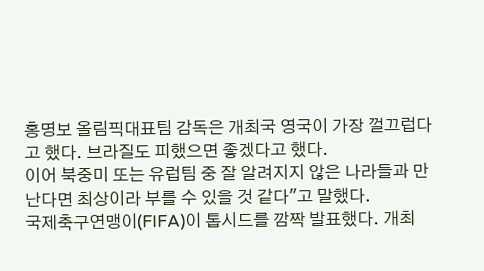홍명보 올림픽대표팀 감독은 개최국 영국이 가장 껄끄럽다고 했다. 브라질도 피했으면 좋겠다고 했다.
이어 북중미 또는 유럽팀 중 잘 알려지지 않은 나라들과 만난다면 최상이라 부를 수 있을 것 같다"고 말했다.
국제축구연맹이(FIFA)이 톱시드를 깜짝 발표했다. 개최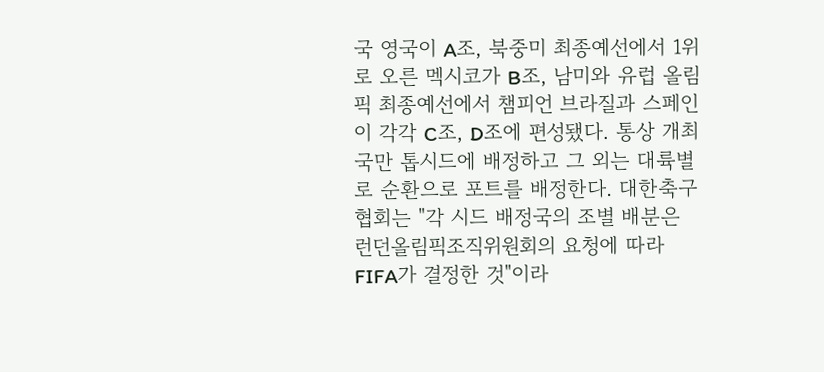국 영국이 A조, 북중미 최종예선에서 1위로 오른 멕시코가 B조, 남미와 유럽 올림픽 최종예선에서 챔피언 브라질과 스페인이 각각 C조, D조에 편성됐다. 통상 개최국만 톱시드에 배정하고 그 외는 대륙별로 순환으로 포트를 배정한다. 대한축구협회는 "각 시드 배정국의 조별 배분은 런던올림픽조직위원회의 요청에 따라 FIFA가 결정한 것"이라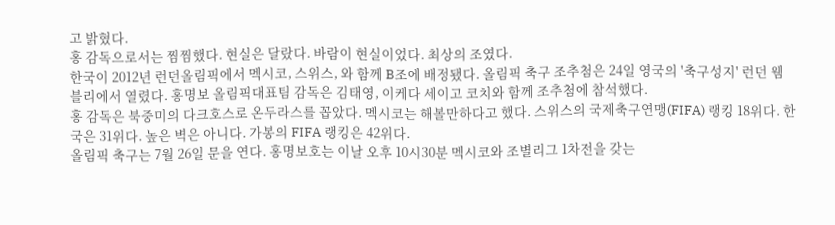고 밝혔다.
홍 감독으로서는 찜찜했다. 현실은 달랐다. 바람이 현실이었다. 최상의 조였다.
한국이 2012년 런던올림픽에서 멕시코, 스위스, 와 함께 B조에 배정됐다. 올림픽 축구 조추첨은 24일 영국의 '축구성지' 런던 웸블리에서 열렸다. 홍명보 올림픽대표팀 감독은 김태영, 이케다 세이고 코치와 함께 조추첨에 참석했다.
홍 감독은 북중미의 다크호스로 온두라스를 꼽았다. 멕시코는 해볼만하다고 했다. 스위스의 국제축구연맹(FIFA) 랭킹 18위다. 한국은 31위다. 높은 벽은 아니다. 가봉의 FIFA 랭킹은 42위다.
올림픽 축구는 7월 26일 문을 연다. 홍명보호는 이날 오후 10시30분 멕시코와 조별리그 1차전을 갖는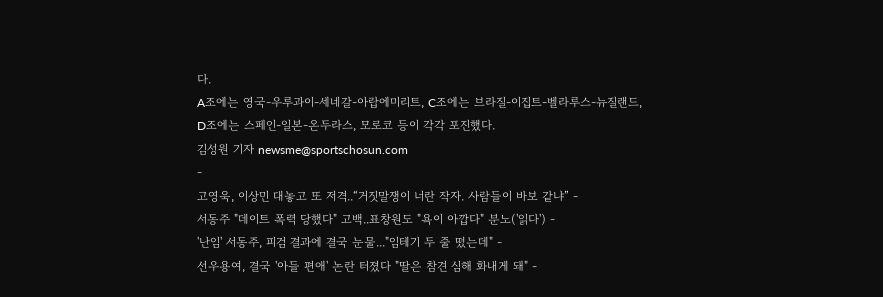다.
A조에는 영국-우루과이-세네갈-아랍에미리트, C조에는 브라질-이집트-벨라루스-뉴질랜드, D조에는 스페인-일본-온두라스, 모로코 등이 각각 포진했다.
김성원 기자 newsme@sportschosun.com
-
고영욱, 이상민 대놓고 또 저격..“거짓말쟁이 너란 작자. 사람들이 바보 같냐” -
서동주 "데이트 폭력 당했다" 고백..표창원도 "욕이 아깝다" 분노('읽다') -
'난임' 서동주, 피검 결과에 결국 눈물..."임테기 두 줄 떴는데" -
선우용여, 결국 '아들 편애' 논란 터졌다 "딸은 참견 심해 화내게 돼" -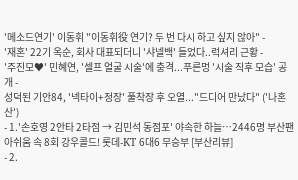'메소드연기' 이동휘 "이동휘役 연기? 두 번 다시 하고 싶지 않아" -
'재혼' 22기 옥순, 회사 대표되더니 '샤넬백' 들었다..럭셔리 근황 -
'주진모♥' 민혜연, '셀프 얼굴 시술'에 충격...푸른멍 '시술 직후 모습' 공개 -
성덕된 기안84, '넥타이+정장' 풀착장 후 오열..."드디어 만났다" ('나혼산')
- 1.'손호영 2안타 2타점 → 김민석 동점포' 야속한 하늘…2446명 부산팬 아쉬움 속 8회 강우콜드! 롯데-KT 6대6 무승부 [부산리뷰]
- 2.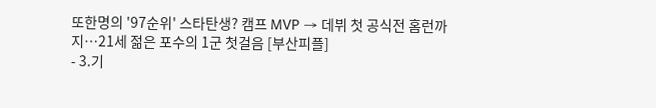또한명의 '97순위' 스타탄생? 캠프 MVP → 데뷔 첫 공식전 홈런까지…21세 젊은 포수의 1군 첫걸음 [부산피플]
- 3.기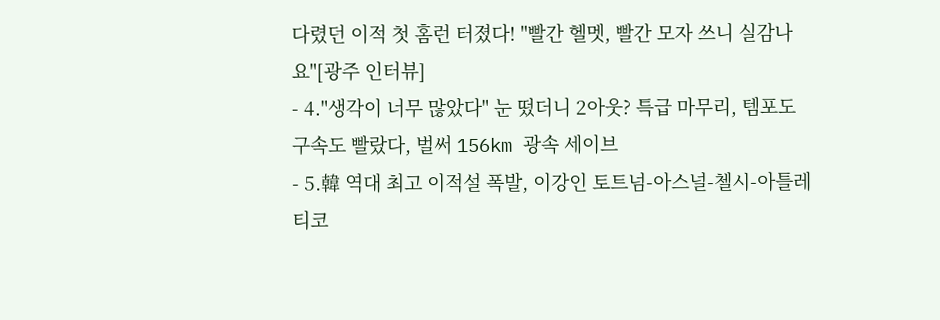다렸던 이적 첫 홈런 터졌다! "빨간 헬멧, 빨간 모자 쓰니 실감나요"[광주 인터뷰]
- 4."생각이 너무 많았다" 눈 떴더니 2아웃? 특급 마무리, 템포도 구속도 빨랐다, 벌써 156km 광속 세이브
- 5.韓 역대 최고 이적설 폭발, 이강인 토트넘-아스널-첼시-아틀레티코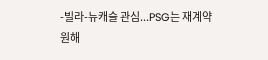-빌라-뉴캐슬 관심...PSG는 재계약 원해